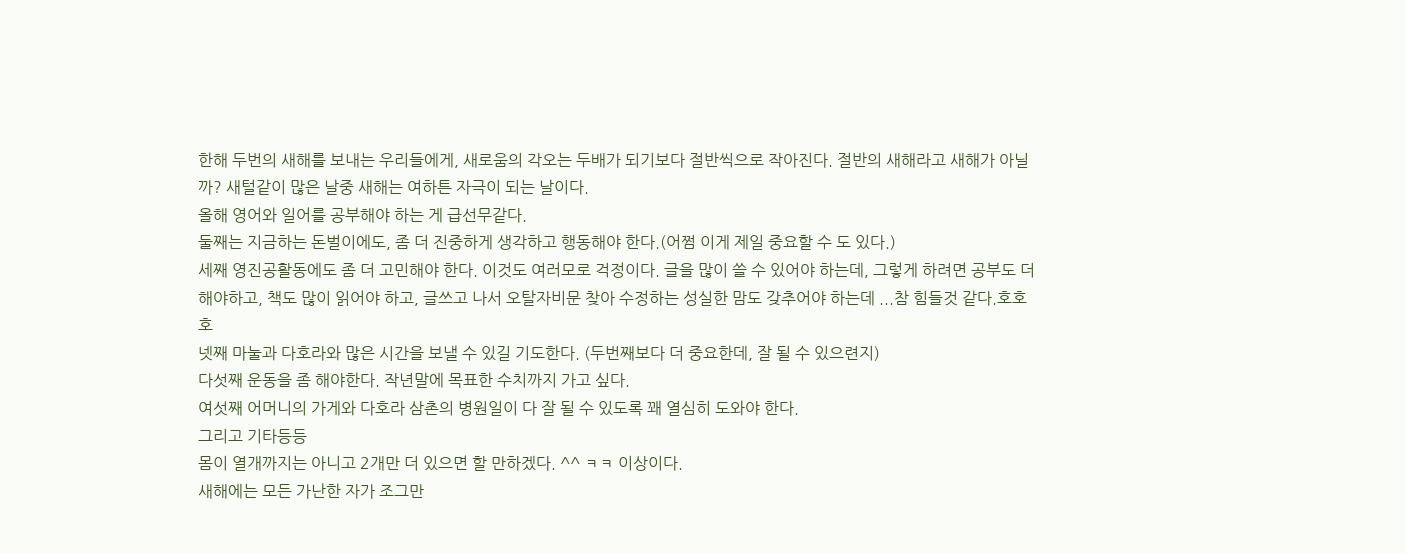한해 두번의 새해를 보내는 우리들에게, 새로움의 각오는 두배가 되기보다 절반씩으로 작아진다. 절반의 새해라고 새해가 아닐까? 새털같이 많은 날중 새해는 여하튼 자극이 되는 날이다.
올해 영어와 일어를 공부해야 하는 게 급선무같다.
둘째는 지금하는 돈벌이에도, 좀 더 진중하게 생각하고 행동해야 한다.(어쩜 이게 제일 중요할 수 도 있다.)
세째 영진공활동에도 좀 더 고민해야 한다. 이것도 여러모로 걱정이다. 글을 많이 쓸 수 있어야 하는데, 그렇게 하려면 공부도 더 해야하고, 책도 많이 읽어야 하고, 글쓰고 나서 오탈자비문 찾아 수정하는 성실한 맘도 갖추어야 하는데 ...참 힘들것 같다.호호호
넷째 마눌과 다호라와 많은 시간을 보낼 수 있길 기도한다. (두번째보다 더 중요한데, 잘 될 수 있으련지)
다섯째 운동을 좀 해야한다. 작년말에 목표한 수치까지 가고 싶다.
여섯째 어머니의 가게와 다호라 삼촌의 병원일이 다 잘 될 수 있도록 꽤 열심히 도와야 한다.
그리고 기타등등
몸이 열개까지는 아니고 2개만 더 있으면 할 만하겠다. ^^ ㅋㅋ 이상이다.
새해에는 모든 가난한 자가 조그만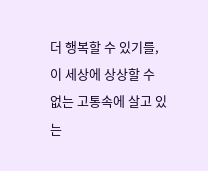더 행복할 수 있기를, 이 세상에 상상할 수 없는 고통속에 살고 있는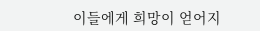이들에게 희망이 얻어지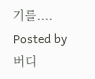기를....
Posted by 버디